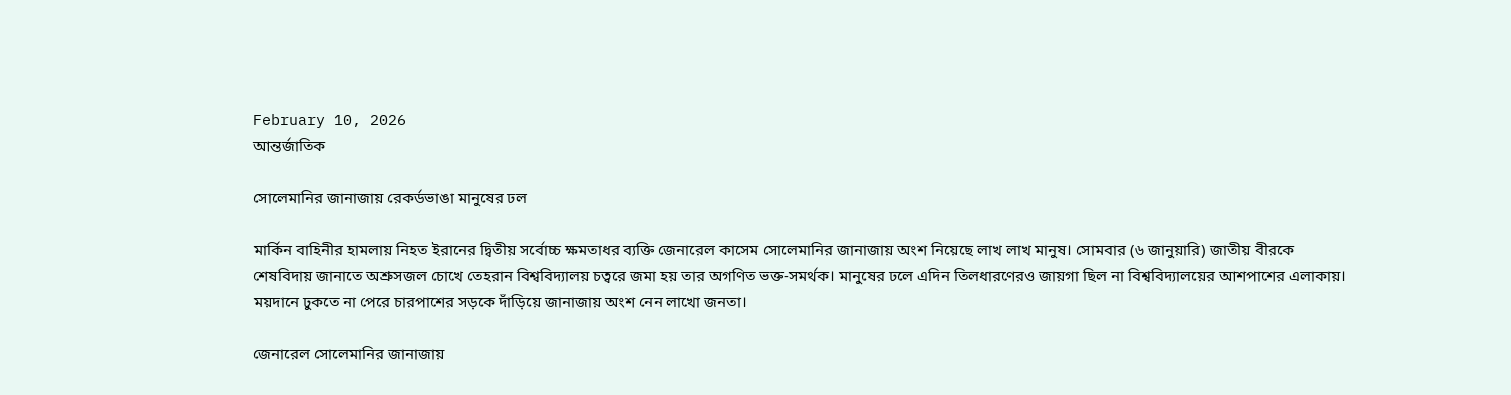February 10, 2026
আন্তর্জাতিক

সোলেমানির জানাজায় রেকর্ডভাঙা মানুষের ঢল

মার্কিন বাহিনীর হামলায় নিহত ইরানের দ্বিতীয় সর্বোচ্চ ক্ষমতাধর ব্যক্তি জেনারেল কাসেম সোলেমানির জানাজায় অংশ নিয়েছে লাখ লাখ মানুষ। সোমবার (৬ জানুয়ারি) জাতীয় বীরকে শেষবিদায় জানাতে অশ্রুসজল চোখে তেহরান বিশ্ববিদ্যালয় চত্বরে জমা হয় তার অগণিত ভক্ত-সমর্থক। মানুষের ঢলে এদিন তিলধারণেরও জায়গা ছিল না বিশ্ববিদ্যালয়ের আশপাশের এলাকায়। ময়দানে ঢুকতে না পেরে চারপাশের সড়কে দাঁড়িয়ে জানাজায় অংশ নেন লাখো জনতা।

জেনারেল সোলেমানির জানাজায়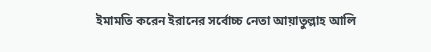ইমামতি করেন ইরানের সর্বোচ্চ নেতা আয়াতুল্লাহ আলি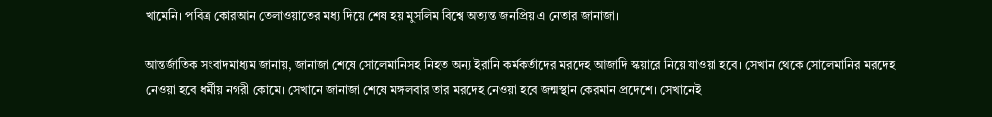খামেনি। পবিত্র কোরআন তেলাওয়াতের মধ্য দিয়ে শেষ হয় মুসলিম বিশ্বে অত্যন্ত জনপ্রিয় এ নেতার জানাজা।

আন্তর্জাতিক সংবাদমাধ্যম জানায়, জানাজা শেষে সোলেমানিসহ নিহত অন্য ইরানি কর্মকর্তাদের মরদেহ আজাদি স্কয়ারে নিয়ে যাওয়া হবে। সেখান থেকে সোলেমানির মরদেহ নেওয়া হবে ধর্মীয় নগরী কোমে। সেখানে জানাজা শেষে মঙ্গলবার তার মরদেহ নেওয়া হবে জন্মস্থান কেরমান প্রদেশে। সেখানেই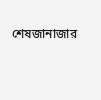শেষজানাজার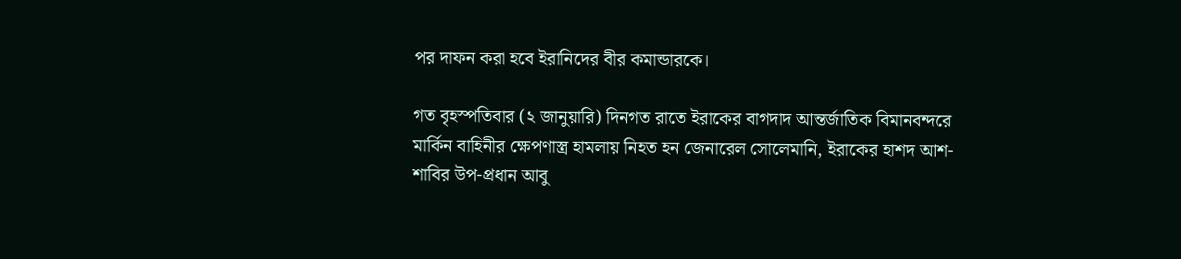পর দাফন করা হবে ইরানিদের বীর কমান্ডারকে।

গত বৃহস্পতিবার (২ জানুয়ারি) দিনগত রাতে ইরাকের বাগদাদ আন্তর্জাতিক বিমানবন্দরে মার্কিন বাহিনীর ক্ষেপণাস্ত্র হামলায় নিহত হন জেনারেল সোলেমানি, ইরাকের হাশদ আশ-শাবির উপ-প্রধান আবু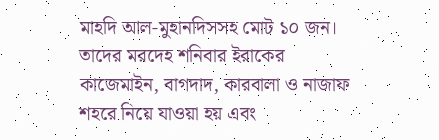মাহদি আল-মুহানদিসসহ মোট ১০ জন। তাদের মরদেহ শনিবার ইরাকের কাজেমাইন, বাগদাদ, কারবালা ও নাজাফ শহরে নিয়ে যাওয়া হয় এবং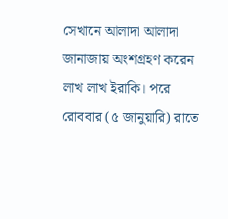সেখানে আলাদা আলাদা জানাজায় অংশগ্রহণ করেন লাখ লাখ ইরাকি। পরে রোববার (৫ জানুয়ারি) রাতে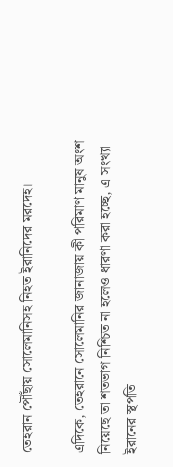তেহরান পৌঁছায় সোলেমানিসহ নিহত ইরানিদের মরদেহ।

এদিকে, তেহরানে সোলেমানির জানাজায় কী পরিমাণ মানুষ অংশ নিয়েছে তা শতভাগ নিশ্চিত না হলেও ধারণা করা হচ্ছে, এ সংখ্যা ইরানের স্থপতি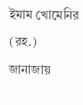ইমাম খোমেনির (রহ.) জানাজায়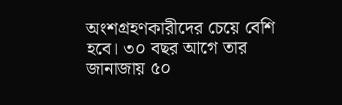অংশগ্রহণকারীদের চেয়ে বেশি হবে। ৩০ বছর আগে তার জানাজায় ৫০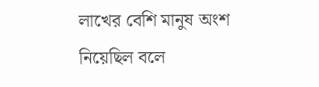লাখের বেশি মানুষ অংশ নিয়েছিল বলে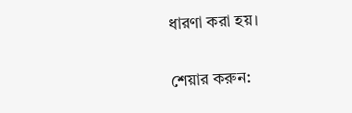ধারণা করা হয়।

শেয়ার করুন: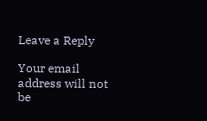Leave a Reply

Your email address will not be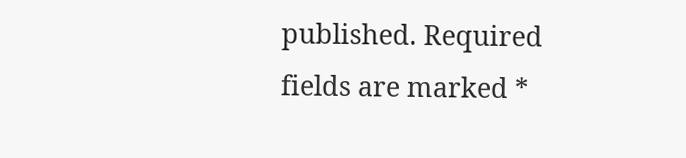published. Required fields are marked *